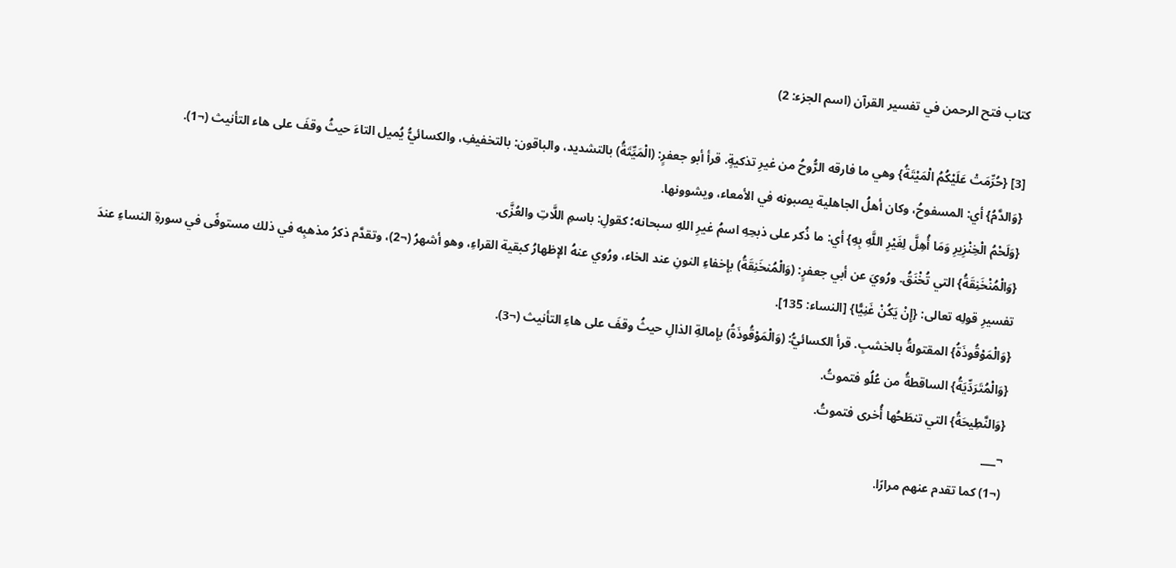كتاب فتح الرحمن في تفسير القرآن (اسم الجزء: 2)

[3] {حُرِّمَتْ عَلَيْكُمُ الْمَيْتَةُ} وهي ما فارقه الرُّوحُ من غيرِ تذكيةٍ. قرأ أبو جعفرٍ: (الْمَيِّتَةُ) بالتشديد، والباقون: بالتخفيفِ، والكسائيُّ يُميل التاءَ حيثُ وقفَ على هاء التأنيث (¬1).
{وَالدَّمُ} أي: المسفوحُ، وكان أهلُ الجاهلية يصبونه في الأمعاء، ويشوونها.
{وَلَحْمُ الْخِنْزِيرِ وَمَا أُهِلَّ لِغَيْرِ اللَّهِ بِهِ} أي: ما ذُكر على ذبحِهِ اسمُ غيرِ اللهِ سبحانه؛ كقولِ: باسمِ اللَّاتِ والعُزَّى.
{وَالْمُنْخَنِقَةُ} التي تُخْنَقُ. ورُويَ عن أبي جعفرٍ: (وَالْمُنخَنِقَةُ) بإخفاءِ النونِ عند الخاء، ورُوي عنهُ الإظهارُ كبقية القراءِ، وهو أشهرُ (¬2)، وتقدَّم ذكرُ مذهبِه في ذلك مستوفًى في سورةِ النساءِ عندَ تفسيرِ قولِه تعالى: {إِنْ يَكُنْ غَنِيًّا} [النساء: 135].
{وَالْمَوْقُوذَةُ} المقتولةُ بالخشبِ. قرأ الكسائيُّ: (وَالْمَوْقُوذَةُ) بإمالةِ الذالِ حيثُ وقفَ على هاءِ التأنيث (¬3).
{وَالْمُتَرَدِّيَةُ} الساقطةُ من عُلُو فتموتُ.
{وَالنَّطِيحَةُ} التي تنطَحُها أُخرى فتموتُ.
¬___
(¬1) كما تقدم عنهم مرارًا.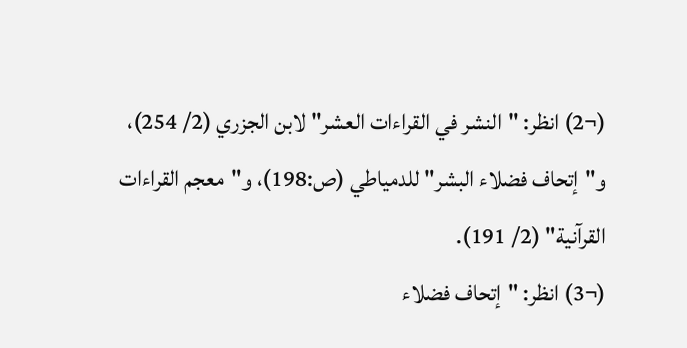(¬2) انظر: "النشر في القراءات العشر" لابن الجزري (2/ 254)، و"إتحاف فضلاء البشر" للدمياطي (ص:198)، و"معجم القراءات القرآنية" (2/ 191).
(¬3) انظر: "إتحاف فضلاء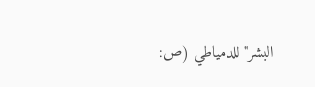البشر" للدمياطي (ص: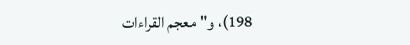198)، و"معجم القراءات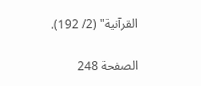القرآنية" (2/ 192).

الصفحة 248